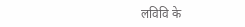लविवि के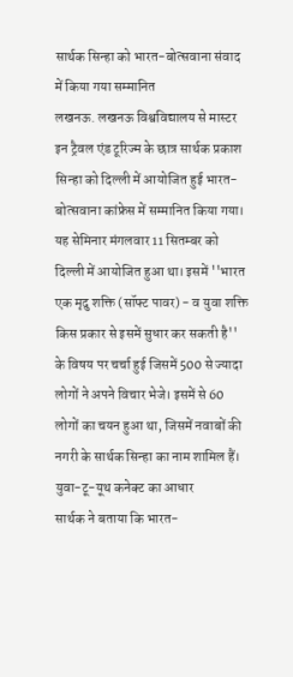सार्थक सिन्हा को भारत-बोत्सवाना संवाद में किया गया सम्मानित
लखनऊ. लखनऊ विश्वविद्यालय से मास्टर इन ट्रैवल एंड टूरिज्म के छात्र सार्थक प्रकाश सिन्हा को दिल्ली में आयोजित हुई भारत-बोत्सवाना कांफ्रेस में सम्मानित किया गया। यह सेमिनार मंगलवार 11 सितम्बर को दिल्ली में आयोजित हुआ था। इसमें ''भारत एक मृदु शक्ति (सॉफ्ट पावर) - व युवा शक्ति किस प्रकार से इसमें सुधार कर सकती है'' के विषय पर चर्चा हुई जिसमें 500 से ज्यादा लोगों ने अपने विचार भेजे। इसमें से 60 लोगों का चयन हुआ था, जिसमें नवाबों की नगरी के सार्थक सिन्हा का नाम शामिल हैं।
युवा-टू-यूथ कनेक्ट का आधार
सार्थक ने बताया कि भारत-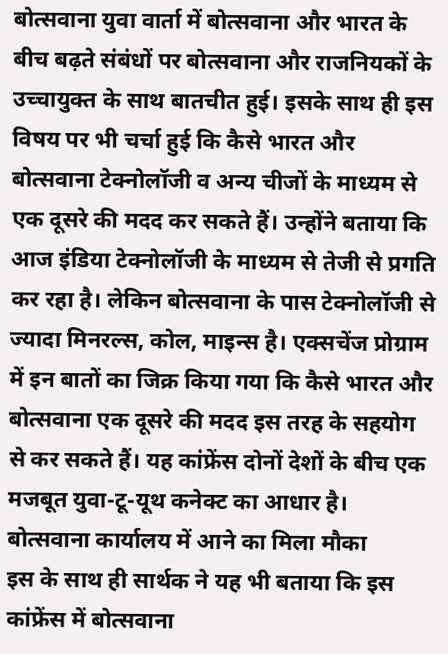बोत्सवाना युवा वार्ता में बोत्सवाना और भारत के बीच बढ़ते संबंधों पर बोत्सवाना और राजनियकों के उच्चायुक्त के साथ बातचीत हुई। इसके साथ ही इस विषय पर भी चर्चा हुई कि कैसे भारत और बोत्सवाना टेक्नोलॉजी व अन्य चीजों के माध्यम से एक दूसरे की मदद कर सकते हैं। उन्होंने बताया कि आज इंडिया टेक्नोलॉजी के माध्यम से तेजी से प्रगति कर रहा है। लेकिन बोत्सवाना के पास टेक्नोलॉजी से ज्यादा मिनरल्स, कोल, माइन्स है। एक्सचेंज प्रोग्राम में इन बातों का जिक्र किया गया कि कैसे भारत और बोत्सवाना एक दूसरे की मदद इस तरह के सहयोग से कर सकते हैं। यह कांफ्रेंस दोनों देशों के बीच एक मजबूत युवा-टू-यूथ कनेक्ट का आधार है।
बोत्सवाना कार्यालय में आने का मिला मौका
इस के साथ ही सार्थक ने यह भी बताया कि इस कांफ्रेंस में बोत्सवाना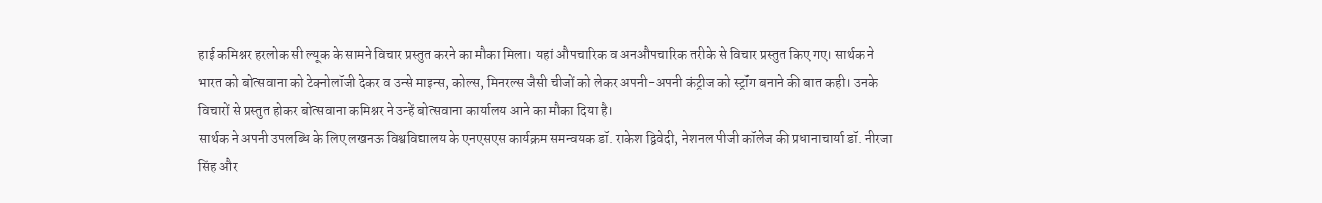हाई कमिश्नर हरलोक सी ल्यूक के सामने विचार प्रस्तुत करने का मौका मिला। यहां औपचारिक व अनऔपचारिक तरीके से विचार प्रस्तुत किए गए। सार्थक ने भारत को बोत्सवाना को टेक्नोलॉजी देकर व उन्से माइन्स, कोल्स, मिनरल्स जैसी चीजों को लेकर अपनी-अपनी कंट्रीज को स्ट्रॉंग बनाने की बात कही। उनके विचारों से प्रस्तुत होकर बोत्सवाना कमिश्नर ने उन्हें बोत्सवाना कार्यालय आने का मौका दिया है।
सार्थक ने अपनी उपलब्धि के लिए लखनऊ विश्वविद्यालय के एनएसएस कार्यक्रम समन्वयक डॉ. राकेश द्विवेदी, नेशनल पीजी कॉलेज की प्रधानाचार्या डॉ. नीरजा सिंह और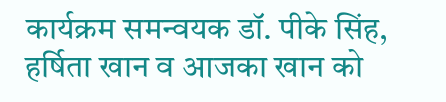कार्यक्रम समन्वयक डॉ. पीके सिंह, हर्षिता खान व आजका खान को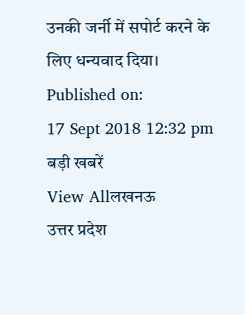उनकी जर्नी में सपोर्ट करने के लिए धन्यवाद दिया।
Published on:
17 Sept 2018 12:32 pm
बड़ी खबरें
View Allलखनऊ
उत्तर प्रदेश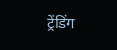ट्रेंडिंग